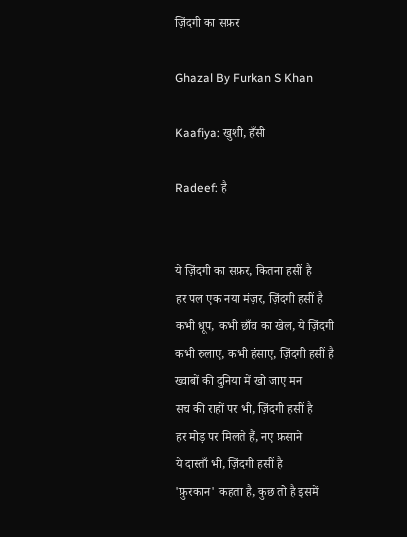ज़िंदगी का सफ़र

Ghazal By Furkan S Khan

Kaafiya: खुशी, हँसी

Radeef: है


ये ज़िंदगी का सफ़र, कितना हसीं है
हर पल एक नया मंज़र, ज़िंदगी हसीं है
कभी धूप, कभी छाँव का खेल, ये ज़िंदगी
कभी रुलाए, कभी हंसाए, ज़िंदगी हसीं है
ख्वाबों की दुनिया में खो जाए मन
सच की राहों पर भी, ज़िंदगी हसीं है
हर मोड़ पर मिलते हैं, नए फ़साने
ये दास्ताँ भी, ज़िंदगी हसीं है
'फ़ुरकान' कहता है, कुछ तो है इसमें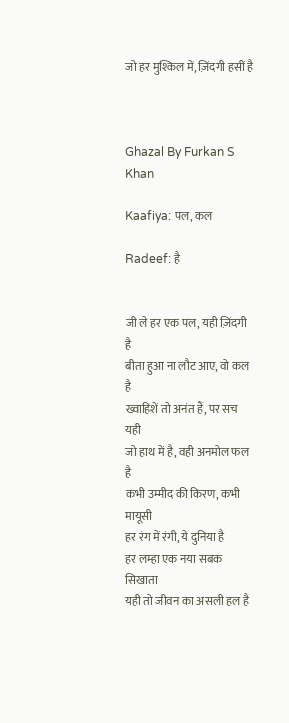जो हर मुश्किल में, ज़िंदगी हसीं है



Ghazal By Furkan S Khan

Kaafiya: पल, कल

Radeef: है


जी ले हर एक पल, यही ज़िंदगी है
बीता हुआ ना लौट आए, वो कल है
ख्वाहिशें तो अनंत हैं, पर सच यही
जो हाथ में है, वही अनमोल फल है
कभी उम्मीद की किरण, कभी मायूसी
हर रंग में रंगी, ये दुनिया है
हर लम्हा एक नया सबक सिखाता
यही तो जीवन का असली हल है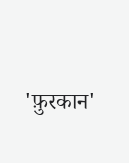'फ़ुरकान'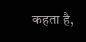कहता है,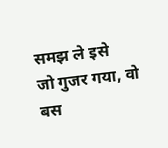समझ ले इसे
जो गुजर गया, वो बस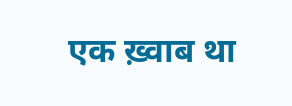एक ख़्वाब था